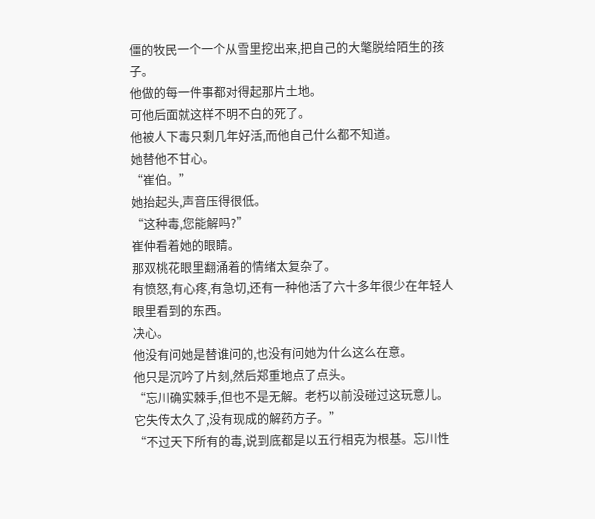僵的牧民一个一个从雪里挖出来,把自己的大氅脱给陌生的孩子。
他做的每一件事都对得起那片土地。
可他后面就这样不明不白的死了。
他被人下毒只剩几年好活,而他自己什么都不知道。
她替他不甘心。
“崔伯。”
她抬起头,声音压得很低。
“这种毒,您能解吗?”
崔仲看着她的眼睛。
那双桃花眼里翻涌着的情绪太复杂了。
有愤怒,有心疼,有急切,还有一种他活了六十多年很少在年轻人眼里看到的东西。
决心。
他没有问她是替谁问的,也没有问她为什么这么在意。
他只是沉吟了片刻,然后郑重地点了点头。
“忘川确实棘手,但也不是无解。老朽以前没碰过这玩意儿。它失传太久了,没有现成的解药方子。”
“不过天下所有的毒,说到底都是以五行相克为根基。忘川性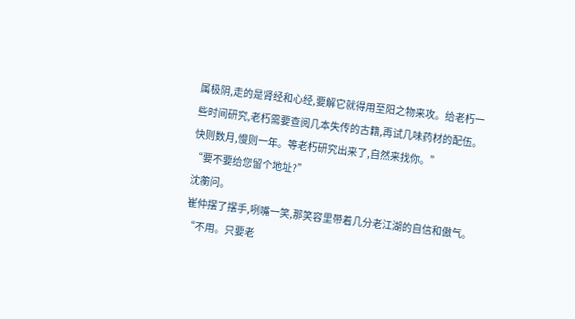属极阴,走的是肾经和心经,要解它就得用至阳之物来攻。给老朽一些时间研究,老朽需要查阅几本失传的古籍,再试几味药材的配伍。快则数月,慢则一年。等老朽研究出来了,自然来找你。”
“要不要给您留个地址?”
沈蘅问。
崔仲摆了摆手,咧嘴一笑,那笑容里带着几分老江湖的自信和傲气。
“不用。只要老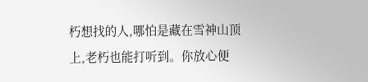朽想找的人,哪怕是藏在雪神山顶上,老朽也能打听到。你放心便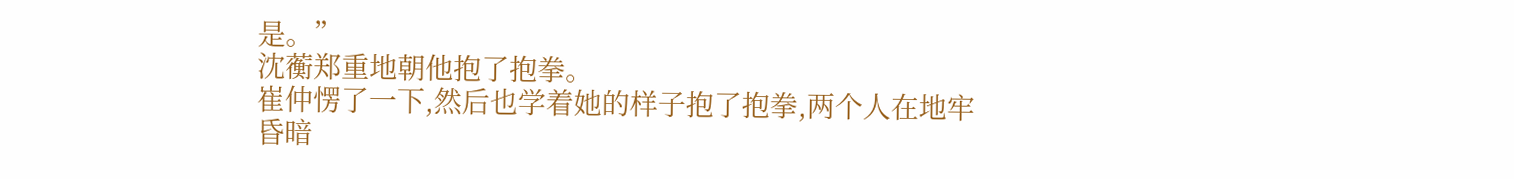是。”
沈蘅郑重地朝他抱了抱拳。
崔仲愣了一下,然后也学着她的样子抱了抱拳,两个人在地牢昏暗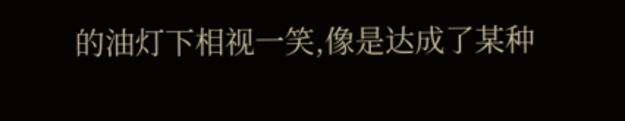的油灯下相视一笑,像是达成了某种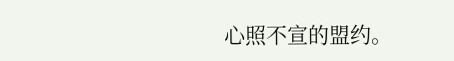心照不宣的盟约。